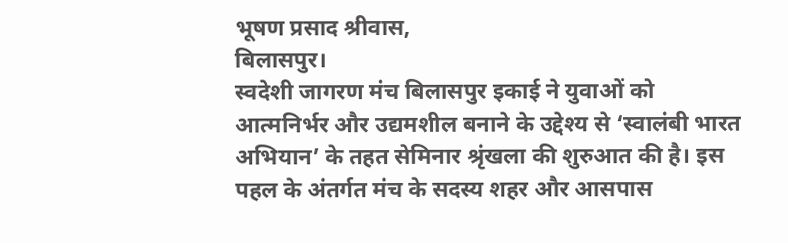भूषण प्रसाद श्रीवास,
बिलासपुर।
स्वदेशी जागरण मंच बिलासपुर इकाई ने युवाओं को आत्मनिर्भर और उद्यमशील बनाने के उद्देश्य से ‘स्वालंबी भारत अभियान’ के तहत सेमिनार श्रृंखला की शुरुआत की है। इस पहल के अंतर्गत मंच के सदस्य शहर और आसपास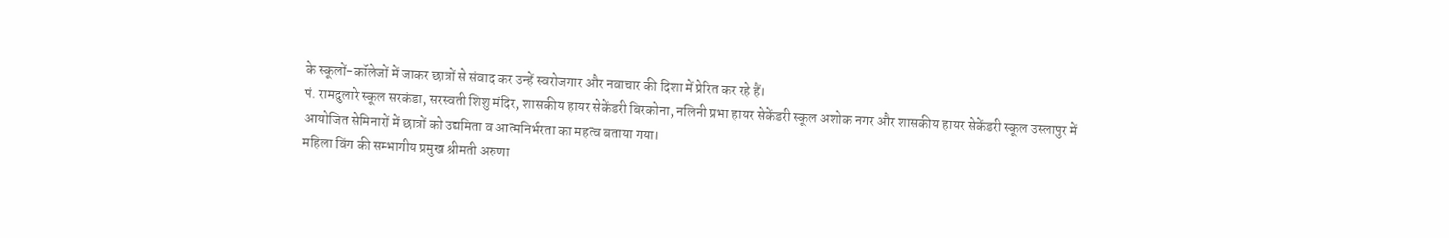के स्कूलों-कॉलेजों में जाकर छात्रों से संवाद कर उन्हें स्वरोजगार और नवाचार की दिशा में प्रेरित कर रहे हैं।
पं. रामदुलारे स्कूल सरकंडा, सरस्वती शिशु मंदिर, शासकीय हायर सेकेंडरी बिरकोना, नलिनी प्रभा हायर सेकेंडरी स्कूल अशोक नगर और शासकीय हायर सेकेंडरी स्कूल उस्लापुर में आयोजित सेमिनारों में छात्रों को उद्यमिता व आत्मनिर्भरता का महत्व बताया गया।
महिला विंग की सम्भागीय प्रमुख श्रीमती अरुणा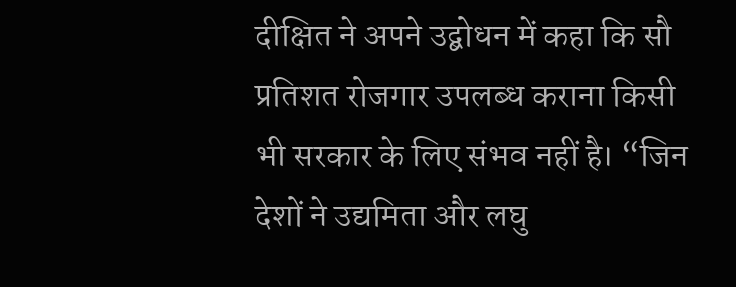दीक्षित ने अपने उद्बोधन में कहा कि सौ प्रतिशत रोजगार उपलब्ध कराना किसी भी सरकार के लिए संभव नहीं है। “जिन देशों ने उद्यमिता और लघु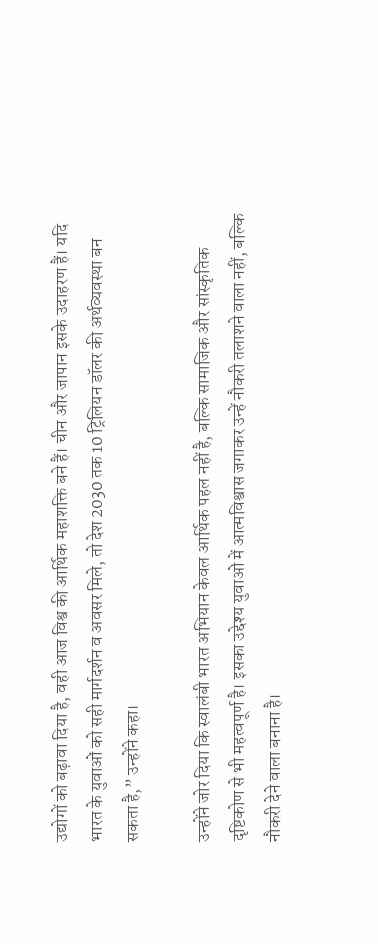उद्योगों को बढ़ावा दिया है, वही आज विश्व की आर्थिक महाशक्ति बने हैं। चीन और जापान इसके उदाहरण हैं। यदि भारत के युवाओं को सही मार्गदर्शन व अवसर मिले, तो देश 2030 तक 10 ट्रिलियन डॉलर की अर्थव्यवस्था बन सकता है,” उन्होंने कहा।

उन्होंने जोर दिया कि स्वालंबी भारत अभियान केवल आर्थिक पहल नहीं है, बल्कि सामाजिक और सांस्कृतिक दृष्टिकोण से भी महत्वपूर्ण है। इसका उद्देश्य युवाओं में आत्मविश्वास जगाकर उन्हें नौकरी तलाशने वाला नहीं, बल्कि नौकरी देने वाला बनाना है।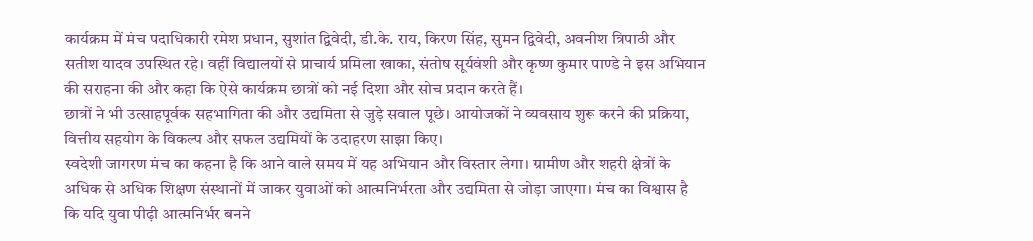कार्यक्रम में मंच पदाधिकारी रमेश प्रधान, सुशांत द्विवेदी, डी.के. राय, किरण सिंह, सुमन द्विवेदी, अवनीश त्रिपाठी और सतीश यादव उपस्थित रहे। वहीं विद्यालयों से प्राचार्य प्रमिला खाका, संतोष सूर्यवंशी और कृष्ण कुमार पाण्डे ने इस अभियान की सराहना की और कहा कि ऐसे कार्यक्रम छात्रों को नई दिशा और सोच प्रदान करते हैं।
छात्रों ने भी उत्साहपूर्वक सहभागिता की और उद्यमिता से जुड़े सवाल पूछे। आयोजकों ने व्यवसाय शुरू करने की प्रक्रिया, वित्तीय सहयोग के विकल्प और सफल उद्यमियों के उदाहरण साझा किए।
स्वदेशी जागरण मंच का कहना है कि आने वाले समय में यह अभियान और विस्तार लेगा। ग्रामीण और शहरी क्षेत्रों के अधिक से अधिक शिक्षण संस्थानों में जाकर युवाओं को आत्मनिर्भरता और उद्यमिता से जोड़ा जाएगा। मंच का विश्वास है कि यदि युवा पीढ़ी आत्मनिर्भर बनने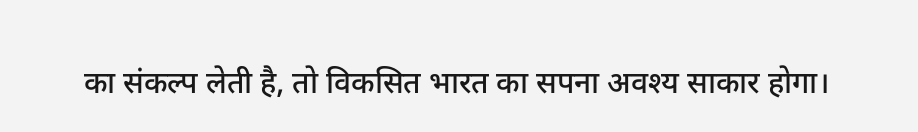का संकल्प लेती है, तो विकसित भारत का सपना अवश्य साकार होगा।